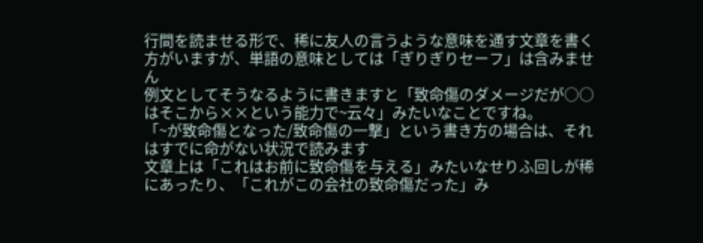行間を読ませる形で、稀に友人の言うような意味を通す文章を書く方がいますが、単語の意味としては「ぎりぎりセーフ」は含みません
例文としてそうなるように書きますと「致命傷のダメージだが○○はそこから××という能力で~云々」みたいなことですね。
「~が致命傷となった/致命傷の一撃」という書き方の場合は、それはすでに命がない状況で読みます
文章上は「これはお前に致命傷を与える」みたいなせりふ回しが稀にあったり、「これがこの会社の致命傷だった」み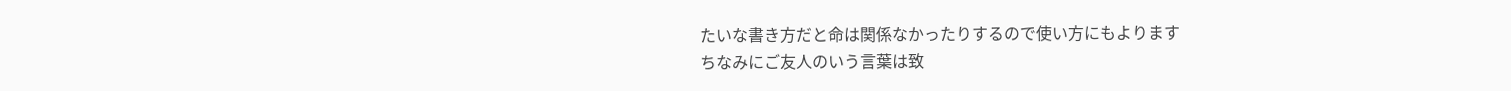たいな書き方だと命は関係なかったりするので使い方にもよります
ちなみにご友人のいう言葉は致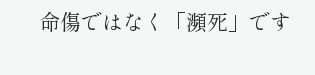命傷ではなく「瀕死」です